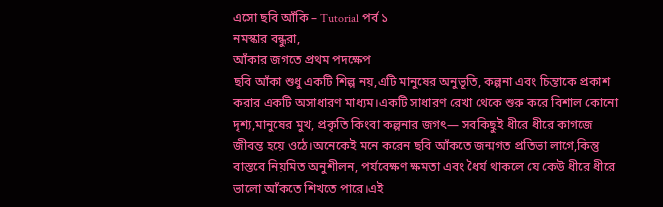এসো ছবি আঁকি – Tutorial পর্ব ১
নমস্কার বন্ধুরা,
আঁকার জগতে প্রথম পদক্ষেপ
ছবি আঁকা শুধু একটি শিল্প নয়,এটি মানুষের অনুভূতি, কল্পনা এবং চিন্তাকে প্রকাশ করার একটি অসাধারণ মাধ্যম।একটি সাধারণ রেখা থেকে শুরু করে বিশাল কোনো দৃশ্য,মানুষের মুখ, প্রকৃতি কিংবা কল্পনার জগৎ— সবকিছুই ধীরে ধীরে কাগজে জীবন্ত হয়ে ওঠে।অনেকেই মনে করেন ছবি আঁকতে জন্মগত প্রতিভা লাগে,কিন্তু বাস্তবে নিয়মিত অনুশীলন, পর্যবেক্ষণ ক্ষমতা এবং ধৈর্য থাকলে যে কেউ ধীরে ধীরে ভালো আঁকতে শিখতে পারে।এই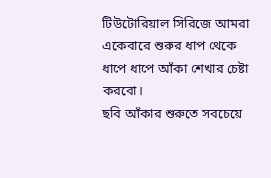টিউটোরিয়াল সিরিজে আমরা একেবারে শুরুর ধাপ থেকে ধাপে ধাপে আঁকা শেখার চেষ্টা করবো।
ছবি আঁকার শুরুতে সবচেয়ে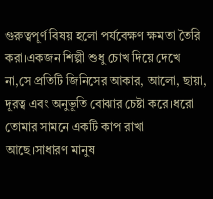গুরুত্বপূর্ণ বিষয় হলো পর্যবেক্ষণ ক্ষমতা তৈরি করা।একজন শিল্পী শুধু চোখ দিয়ে দেখে না,সে প্রতিটি জিনিসের আকার, আলো, ছায়া, দূরত্ব এবং অনুভূতি বোঝার চেষ্টা করে।ধরো তোমার সামনে একটি কাপ রাখা আছে।সাধারণ মানুষ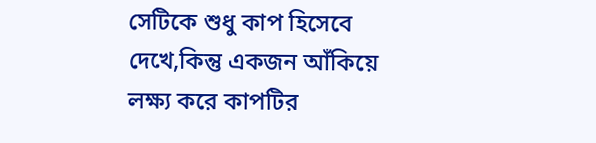সেটিকে শুধু কাপ হিসেবে দেখে,কিন্তু একজন আঁকিয়ে লক্ষ্য করে কাপটির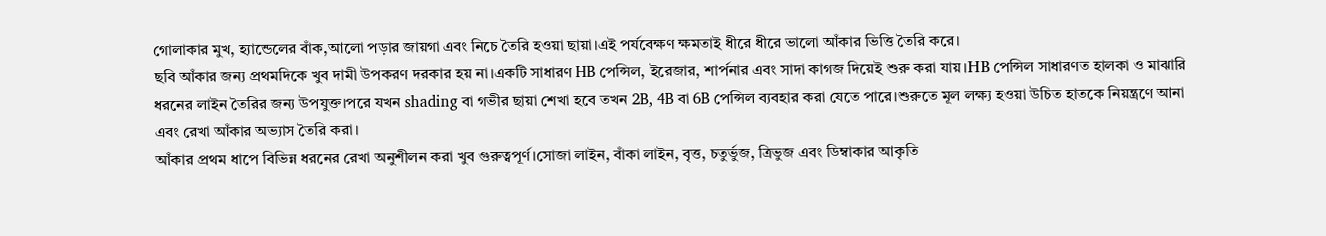গোলাকার মুখ, হ্যান্ডেলের বাঁক,আলো পড়ার জায়গা এবং নিচে তৈরি হওয়া ছায়া।এই পর্যবেক্ষণ ক্ষমতাই ধীরে ধীরে ভালো আঁকার ভিত্তি তৈরি করে।
ছবি আঁকার জন্য প্রথমদিকে খুব দামী উপকরণ দরকার হয় না।একটি সাধারণ HB পেন্সিল, ইরেজার, শার্পনার এবং সাদা কাগজ দিয়েই শুরু করা যায়।HB পেন্সিল সাধারণত হালকা ও মাঝারি ধরনের লাইন তৈরির জন্য উপযুক্ত।পরে যখন shading বা গভীর ছায়া শেখা হবে তখন 2B, 4B বা 6B পেন্সিল ব্যবহার করা যেতে পারে।শুরুতে মূল লক্ষ্য হওয়া উচিত হাতকে নিয়ন্ত্রণে আনা এবং রেখা আঁকার অভ্যাস তৈরি করা।
আঁকার প্রথম ধাপে বিভিন্ন ধরনের রেখা অনুশীলন করা খুব গুরুত্বপূর্ণ।সোজা লাইন, বাঁকা লাইন, বৃত্ত, চতুর্ভুজ, ত্রিভুজ এবং ডিম্বাকার আকৃতি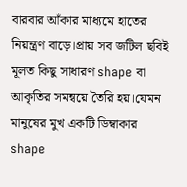বারবার আঁকার মাধ্যমে হাতের নিয়ন্ত্রণ বাড়ে।প্রায় সব জটিল ছবিই মূলত কিছু সাধারণ shape বা আকৃতির সমন্বয়ে তৈরি হয়।যেমন মানুষের মুখ একটি ডিম্বাকার shape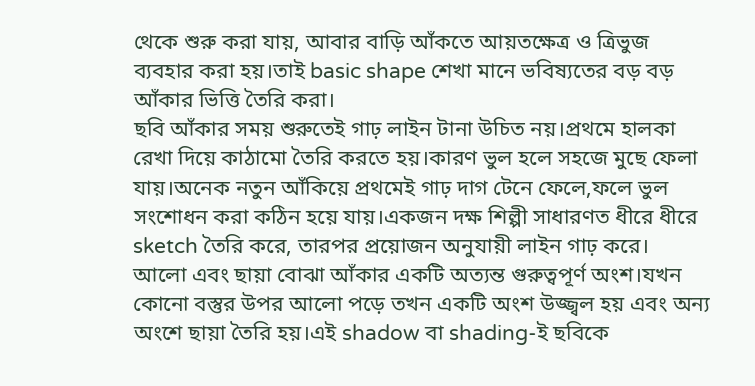থেকে শুরু করা যায়, আবার বাড়ি আঁকতে আয়তক্ষেত্র ও ত্রিভুজ ব্যবহার করা হয়।তাই basic shape শেখা মানে ভবিষ্যতের বড় বড় আঁকার ভিত্তি তৈরি করা।
ছবি আঁকার সময় শুরুতেই গাঢ় লাইন টানা উচিত নয়।প্রথমে হালকা রেখা দিয়ে কাঠামো তৈরি করতে হয়।কারণ ভুল হলে সহজে মুছে ফেলা যায়।অনেক নতুন আঁকিয়ে প্রথমেই গাঢ় দাগ টেনে ফেলে,ফলে ভুল সংশোধন করা কঠিন হয়ে যায়।একজন দক্ষ শিল্পী সাধারণত ধীরে ধীরে sketch তৈরি করে, তারপর প্রয়োজন অনুযায়ী লাইন গাঢ় করে।
আলো এবং ছায়া বোঝা আঁকার একটি অত্যন্ত গুরুত্বপূর্ণ অংশ।যখন কোনো বস্তুর উপর আলো পড়ে তখন একটি অংশ উজ্জ্বল হয় এবং অন্য অংশে ছায়া তৈরি হয়।এই shadow বা shading-ই ছবিকে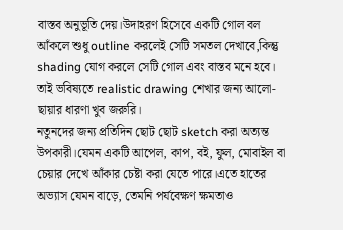বাস্তব অনুভূতি দেয়।উদাহরণ হিসেবে একটি গোল বল আঁকলে শুধু outline করলেই সেটি সমতল দেখাবে,কিন্তু shading যোগ করলে সেটি গোল এবং বাস্তব মনে হবে। তাই ভবিষ্যতে realistic drawing শেখার জন্য আলো-ছায়ার ধারণা খুব জরুরি।
নতুনদের জন্য প্রতিদিন ছোট ছোট sketch করা অত্যন্ত উপকারী।যেমন একটি আপেল, কাপ, বই, ফুল, মোবাইল বা চেয়ার দেখে আঁকার চেষ্টা করা যেতে পারে।এতে হাতের অভ্যাস যেমন বাড়ে, তেমনি পর্যবেক্ষণ ক্ষমতাও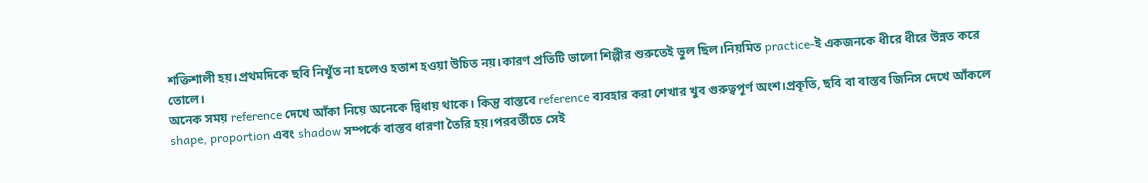শক্তিশালী হয়।প্রথমদিকে ছবি নিখুঁত না হলেও হতাশ হওয়া উচিত নয়।কারণ প্রতিটি ভালো শিল্পীর শুরুতেই ভুল ছিল।নিয়মিত practice-ই একজনকে ধীরে ধীরে উন্নত করে তোলে।
অনেক সময় reference দেখে আঁকা নিয়ে অনেকে দ্বিধায় থাকে। কিন্তু বাস্তবে reference ব্যবহার করা শেখার খুব গুরুত্বপূর্ণ অংশ।প্রকৃতি, ছবি বা বাস্তব জিনিস দেখে আঁকলে shape, proportion এবং shadow সম্পর্কে বাস্তব ধারণা তৈরি হয়।পরবর্তীতে সেই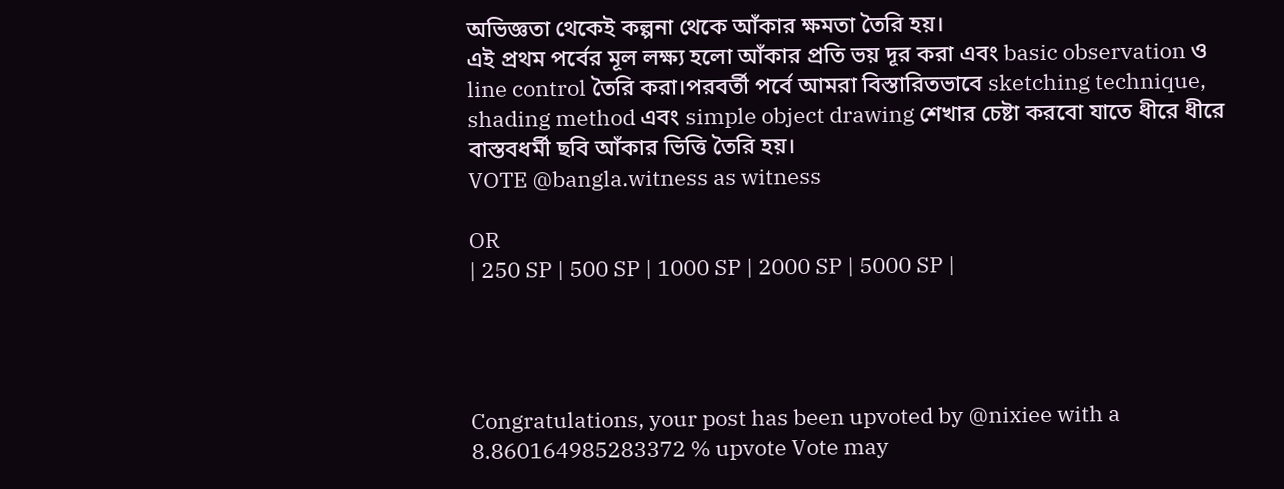অভিজ্ঞতা থেকেই কল্পনা থেকে আঁকার ক্ষমতা তৈরি হয়।
এই প্রথম পর্বের মূল লক্ষ্য হলো আঁকার প্রতি ভয় দূর করা এবং basic observation ও line control তৈরি করা।পরবর্তী পর্বে আমরা বিস্তারিতভাবে sketching technique, shading method এবং simple object drawing শেখার চেষ্টা করবো যাতে ধীরে ধীরে বাস্তবধর্মী ছবি আঁকার ভিত্তি তৈরি হয়।
VOTE @bangla.witness as witness

OR
| 250 SP | 500 SP | 1000 SP | 2000 SP | 5000 SP |




Congratulations, your post has been upvoted by @nixiee with a 8.860164985283372 % upvote Vote may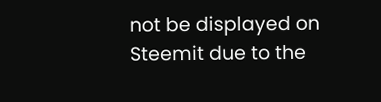not be displayed on Steemit due to the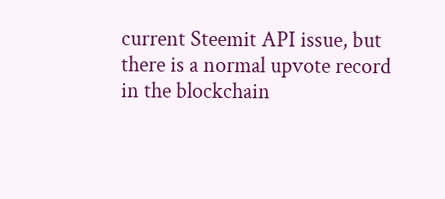current Steemit API issue, but there is a normal upvote record in the blockchain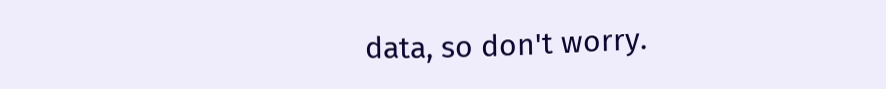data, so don't worry.